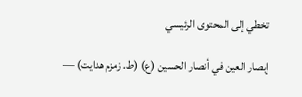تخطي إلى المحتوى الرئيسي

إبصار العين في أنصار الحسين (ع) (ط. زمزم هدايت) —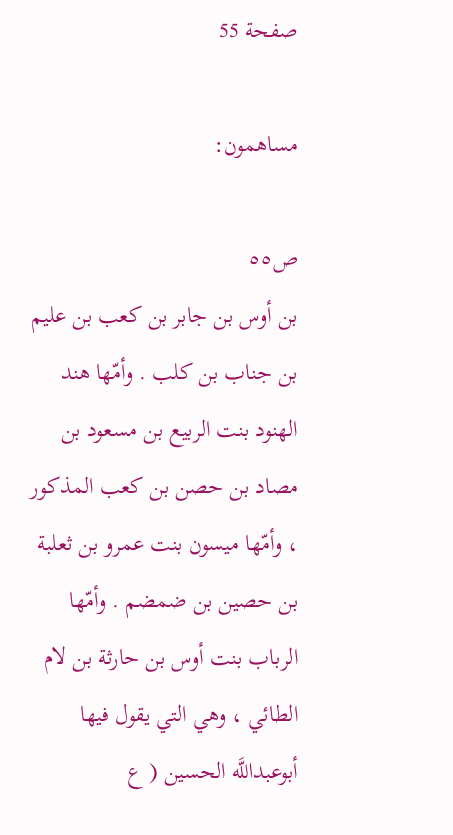صفحة 55

مساهمون:

ص٥٥
بن أوس بن جابر بن كعب بن عليم بن جناب بن كلب . وأمّها هند الهنود بنت الربيع بن مسعود بن مصاد بن حصن بن كعب المذكور ، وأمّها ميسون بنت عمرو بن ثعلبة بن حصين بن ضمضم . وأمّها الرباب بنت أوس بن حارثة بن لام الطائي ، وهي التي يقول فيها أبوعبداللَّه الحسين ( ع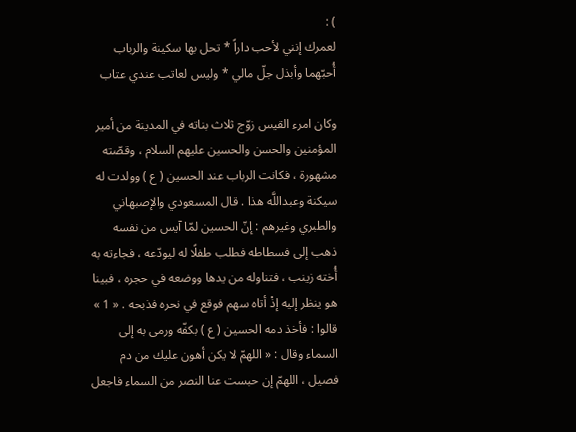) :
لعمرك إنني لأحب داراً * تحل بها سكينة والرباب أُحبّهما وأبذل جلّ مالي * وليس لعاتب عندي عتاب

وكان امرء القيس زوّج ثلاث بناته في المدينة من أمير المؤمنين والحسن والحسين عليهم السلام ، وقصّته مشهورة ، فكانت الرباب عند الحسين ( ع ) وولدت له سيكنة وعبداللَّه هذا . قال المسعودي والإصبهاني والطبري وغيرهم : إنّ الحسين لمّا آيس من نفسه ذهب إلى فسطاطه فطلب طفلًا له ليودّعه ، فجاءته به أُخته زينب ، فتناوله من يدها ووضعه في حجره ، فبينا هو ينظر إليه إذْ أتاه سهم فوقع في نحره فذبحه . « 1 » قالوا : فأخذ دمه الحسين ( ع ) بكفّه ورمى به إلى السماء وقال : « اللهمّ لا يكن أهون عليك من دم فصيل ، اللهمّ إن حبست عنا النصر من السماء فاجعل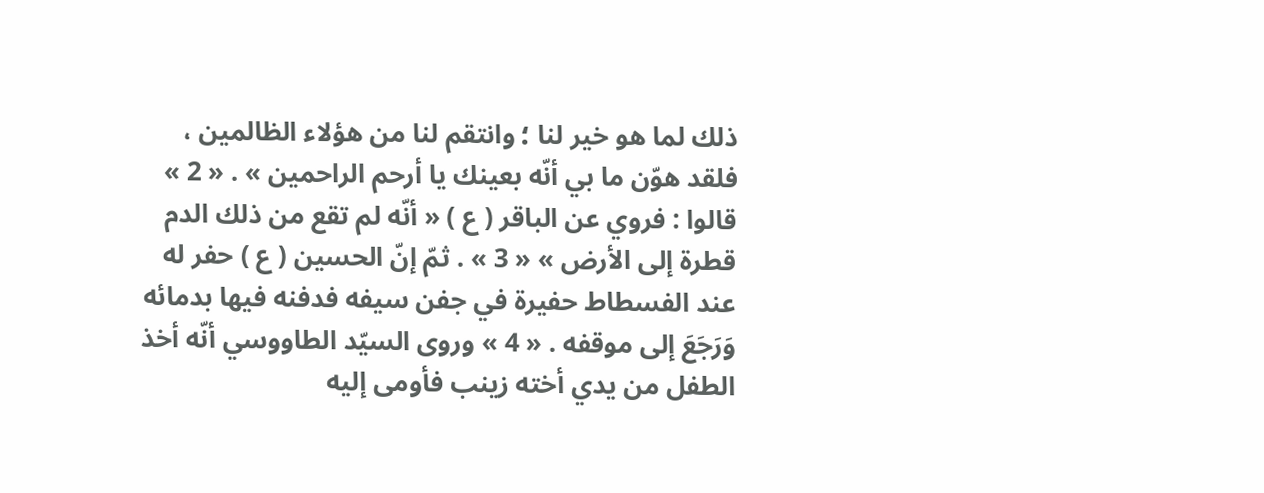ذلك لما هو خير لنا ؛ وانتقم لنا من هؤلاء الظالمين ، فلقد هوّن ما بي أنّه بعينك يا أرحم الراحمين » . « 2 » قالوا : فروي عن الباقر ( ع ) « أنّه لم تقع من ذلك الدم قطرة إلى الأرض » « 3 » . ثمّ إنّ الحسين ( ع ) حفر له عند الفسطاط حفيرة في جفن سيفه فدفنه فيها بدمائه وَرَجَعَ إلى موقفه . « 4 » وروى السيّد الطاووسي أنّه أخذ الطفل من يدي أخته زينب فأومى إليه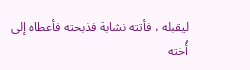ليقبله ، فأتته نشابة فذبحته فأعطاه إلى أُخته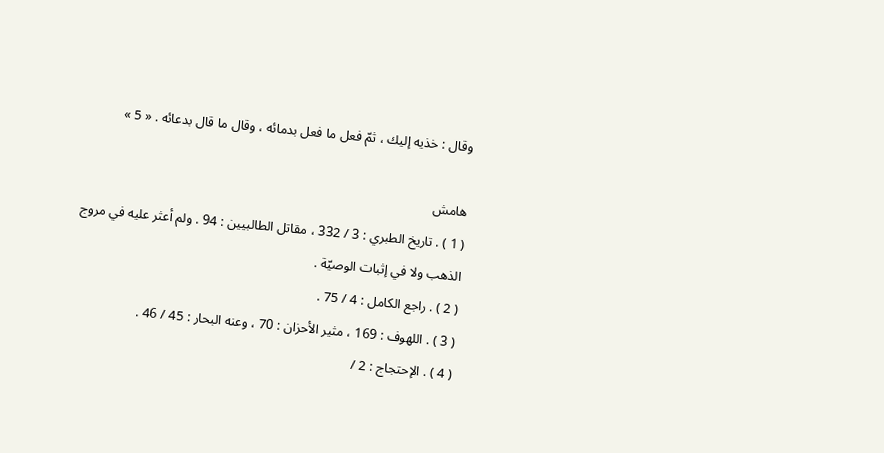وقال : خذيه إليك ، ثمّ فعل ما فعل بدمائه ، وقال ما قال بدعائه . « 5 »

هامش
( 1 ) . تاريخ الطبري : 3 / 332 ، مقاتل الطالبيين : 94 . ولم أعثر عليه في مروج الذهب ولا في إثبات الوصيّة .
( 2 ) . راجع الكامل : 4 / 75 .
( 3 ) . اللهوف : 169 ، مثير الأحزان : 70 ، وعنه البحار : 45 / 46 .
( 4 ) . الإحتجاج : 2 /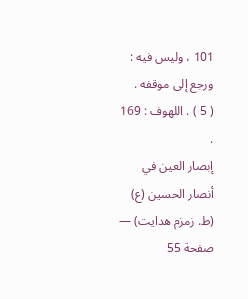101 ، وليس فيه : ورجع إلى موقفه .
( 5 ) . اللهوف : 169 .
إبصار العين في أنصار الحسين (ع) (ط. زمزم هدايت) — صفحة 55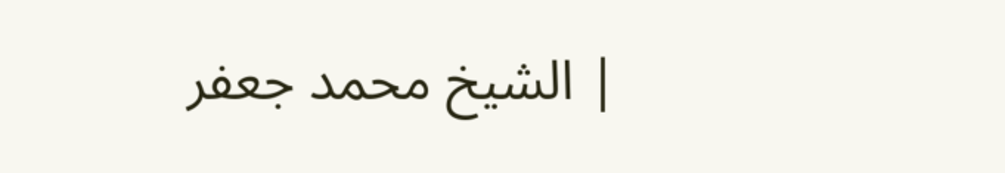| الشيخ محمد جعفر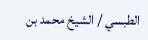الطبسي / الشيخ محمد بن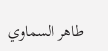طاهر السماوي